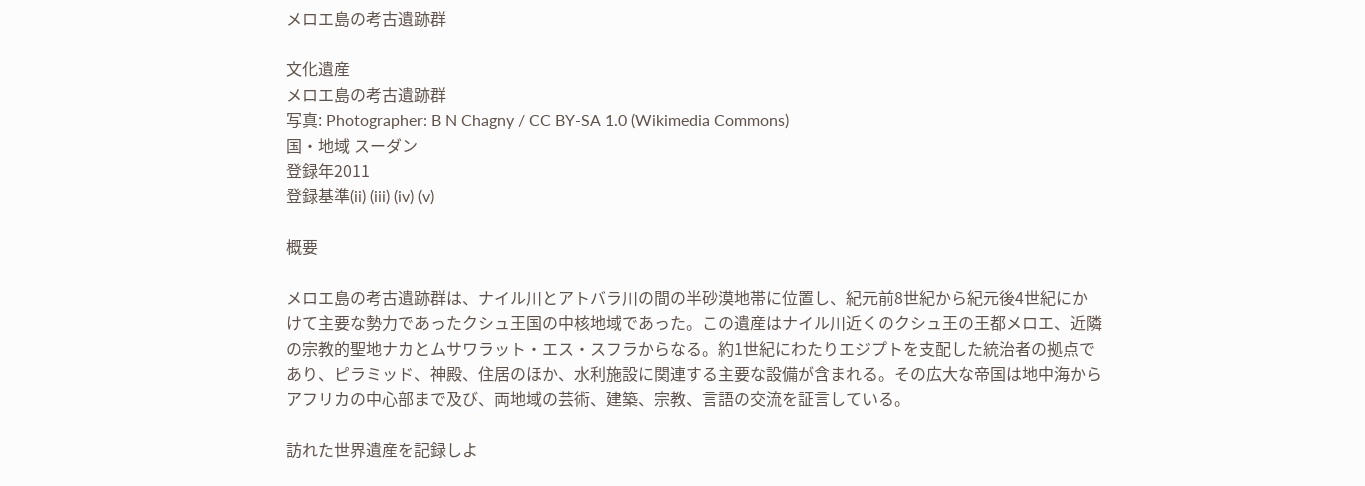メロエ島の考古遺跡群

文化遺産
メロエ島の考古遺跡群
写真: Photographer: B N Chagny / CC BY-SA 1.0 (Wikimedia Commons)
国・地域 スーダン
登録年2011
登録基準(ii) (iii) (iv) (v)

概要

メロエ島の考古遺跡群は、ナイル川とアトバラ川の間の半砂漠地帯に位置し、紀元前8世紀から紀元後4世紀にかけて主要な勢力であったクシュ王国の中核地域であった。この遺産はナイル川近くのクシュ王の王都メロエ、近隣の宗教的聖地ナカとムサワラット・エス・スフラからなる。約1世紀にわたりエジプトを支配した統治者の拠点であり、ピラミッド、神殿、住居のほか、水利施設に関連する主要な設備が含まれる。その広大な帝国は地中海からアフリカの中心部まで及び、両地域の芸術、建築、宗教、言語の交流を証言している。

訪れた世界遺産を記録しよ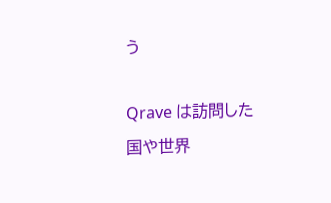う

Qrave は訪問した国や世界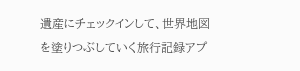遺産にチェックインして、世界地図を塗りつぶしていく旅行記録アプ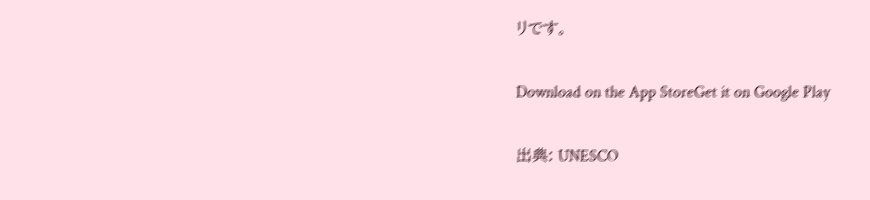リです。

Download on the App StoreGet it on Google Play

出典: UNESCO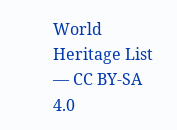World Heritage List — CC BY-SA 4.0